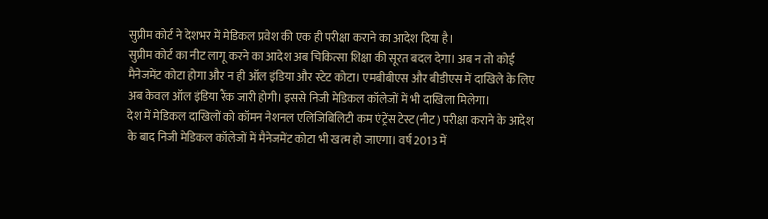सुप्रीम कोर्ट ने देशभर में मेडिकल प्रवेश की एक ही परीक्षा कराने का आदेश दिया है।
सुप्रीम कोर्ट का नीट लागू करने का आदेश अब चिकित्सा शिक्षा की सूरत बदल देगा। अब न तो कोई मैनेजमेंट कोटा होगा और न ही ऑल इंडिया और स्टेट कोटा। एमबीबीएस और बीडीएस में दाखिले के लिए अब केवल ऑल इंडिया रैंक जारी होगी। इससे निजी मेडिकल कॉलेजों में भी दाखिला मिलेगा।
देश में मेडिकल दाखिलों को कॉमन नेशनल एलिजिबिलिटी कम एंट्रेंस टेस्ट(नीट) परीक्षा कराने के आदेश के बाद निजी मेडिकल कॉलेजों में मैनेजमेंट कोटा भी खत्म हो जाएगा। वर्ष 2013 में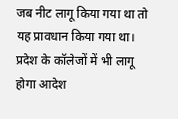जब नीट लागू किया गया था तो यह प्रावधान किया गया था।
प्रदेश के कॉलेजों में भी लागू होगा आदेश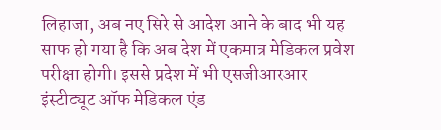लिहाजा, अब नए सिरे से आदेश आने के बाद भी यह साफ हो गया है कि अब देश में एकमात्र मेडिकल प्रवेश परीक्षा होगी। इससे प्रदेश में भी एसजीआरआर इंस्टीट्यूट ऑफ मेडिकल एंड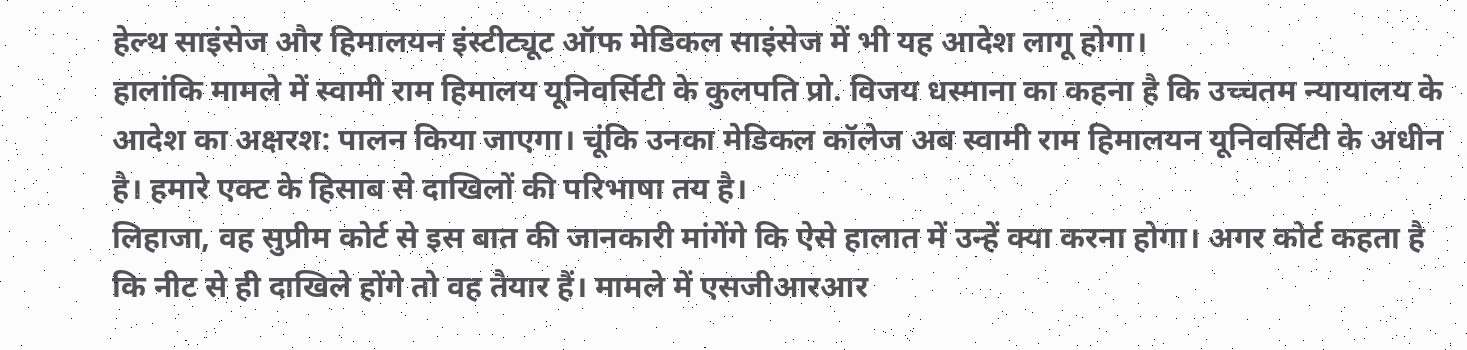हेल्थ साइंसेज और हिमालयन इंस्टीट्यूट ऑफ मेडिकल साइंसेज में भी यह आदेश लागू होगा।
हालांकि मामले में स्वामी राम हिमालय यूनिवर्सिटी के कुलपति प्रो. विजय धस्माना का कहना है कि उच्चतम न्यायालय के आदेश का अक्षरश: पालन किया जाएगा। चूंकि उनका मेडिकल कॉलेज अब स्वामी राम हिमालयन यूनिवर्सिटी के अधीन है। हमारे एक्ट के हिसाब से दाखिलों की परिभाषा तय है।
लिहाजा, वह सुप्रीम कोर्ट से इस बात की जानकारी मांगेंगे कि ऐसे हालात में उन्हें क्या करना होगा। अगर कोर्ट कहता है कि नीट से ही दाखिले होंगे तो वह तैयार हैं। मामले में एसजीआरआर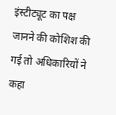इंस्टीट्यूट का पक्ष जानने की कोशिश की गई तो अधिकारियों ने कहा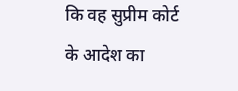कि वह सुप्रीम कोर्ट के आदेश का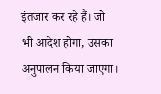इंतजार कर रहे हैं। जो भी आदेश होगा, उसका अनुपालन किया जाएगा।